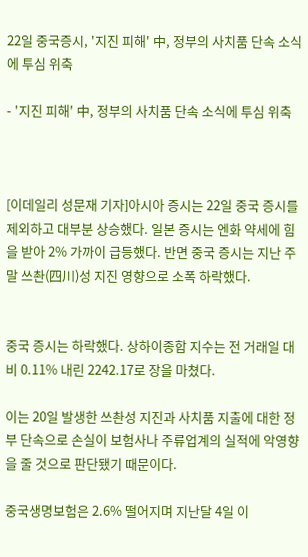22일 중국증시, '지진 피해' 中, 정부의 사치품 단속 소식에 투심 위축

- '지진 피해' 中, 정부의 사치품 단속 소식에 투심 위축



[이데일리 성문재 기자]아시아 증시는 22일 중국 증시를 제외하고 대부분 상승했다. 일본 증시는 엔화 약세에 힘을 받아 2% 가까이 급등했다. 반면 중국 증시는 지난 주말 쓰촨(四川)성 지진 영향으로 소폭 하락했다.


중국 증시는 하락했다. 상하이종합 지수는 전 거래일 대비 0.11% 내린 2242.17로 장을 마쳤다.

이는 20일 발생한 쓰촨성 지진과 사치품 지출에 대한 정부 단속으로 손실이 보험사나 주류업계의 실적에 악영향을 줄 것으로 판단됐기 때문이다.

중국생명보험은 2.6% 떨어지며 지난달 4일 이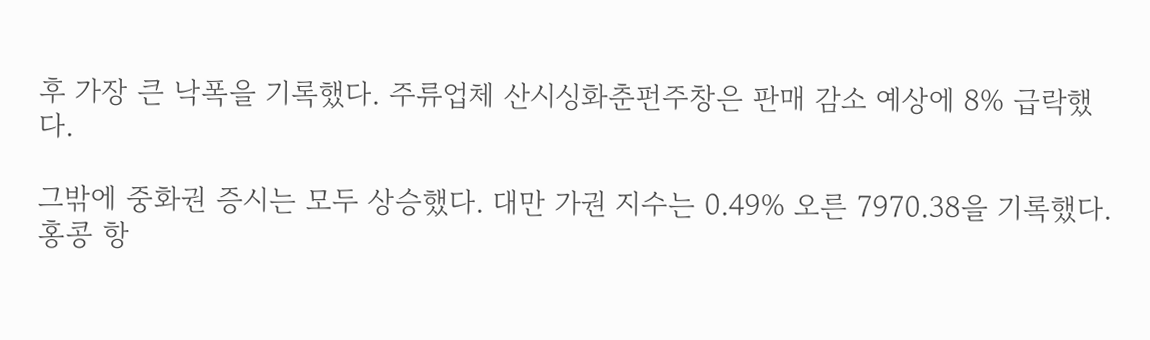후 가장 큰 낙폭을 기록했다. 주류업체 산시싱화춘펀주창은 판매 감소 예상에 8% 급락했다.

그밖에 중화권 증시는 모두 상승했다. 대만 가권 지수는 0.49% 오른 7970.38을 기록했다. 홍콩 항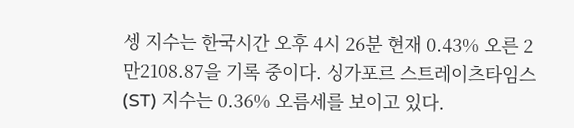셍 지수는 한국시간 오후 4시 26분 현재 0.43% 오른 2만2108.87을 기록 중이다. 싱가포르 스트레이츠타임스(ST) 지수는 0.36% 오름세를 보이고 있다.